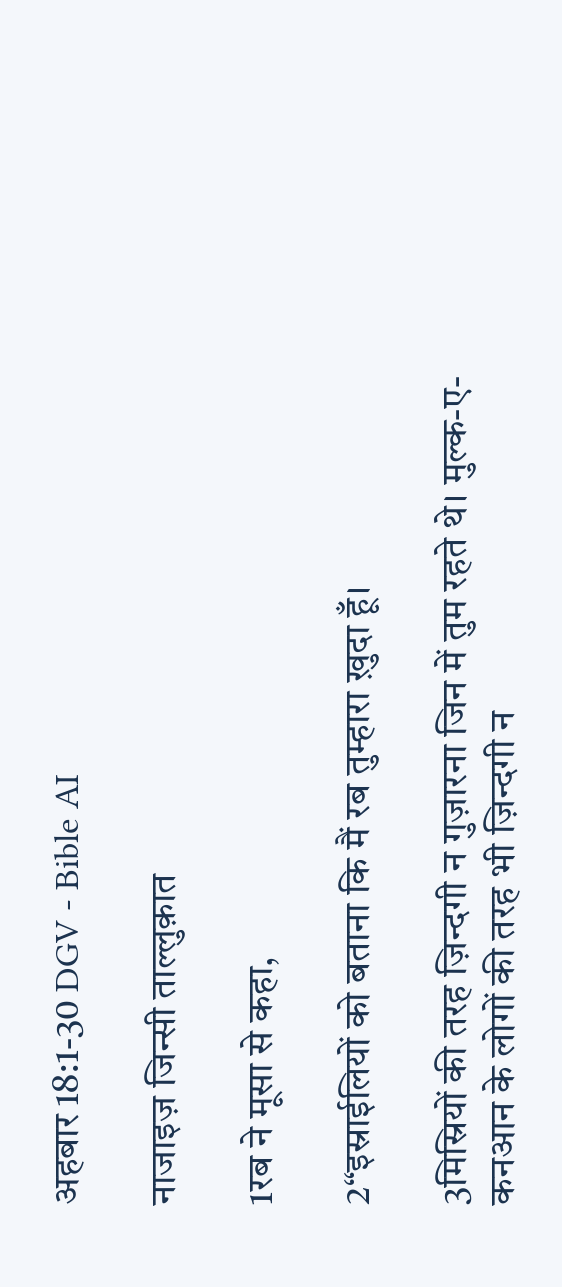अहबार 18:1-30 DGV - Bible AI

नाजाइज़ जिन्सी ताल्लुक़ात

1रब ने मूसा से कहा,

2“इस्राईलियों को बताना कि मैं रब तुम्हारा ख़ुदा हूँ।

3मिस्रियों की तरह ज़िन्दगी न गुज़ारना जिन में तुम रहते थे। मुल्क-ए-कनआन के लोगों की तरह भी ज़िन्दगी न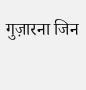गुज़ारना जिन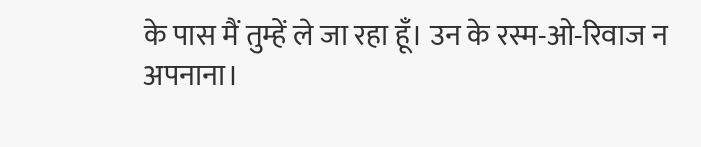के पास मैं तुम्हें ले जा रहा हूँ। उन के रस्म-ओ-रिवाज न अपनाना।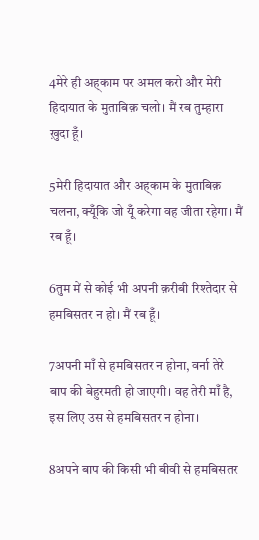4मेरे ही अह्काम पर अमल करो और मेरी हिदायात के मुताबिक़ चलो। मैं रब तुम्हारा ख़ुदा हूँ।

5मेरी हिदायात और अह्काम के मुताबिक़ चलना, क्यूँकि जो यूँ करेगा वह जीता रहेगा। मैं रब हूँ।

6तुम में से कोई भी अपनी क़रीबी रिश्तेदार से हमबिसतर न हो। मैं रब हूँ।

7अपनी माँ से हमबिसतर न होना, वर्ना तेरे बाप की बेहुरमती हो जाएगी। वह तेरी माँ है, इस लिए उस से हमबिसतर न होना।

8अपने बाप की किसी भी बीवी से हमबिसतर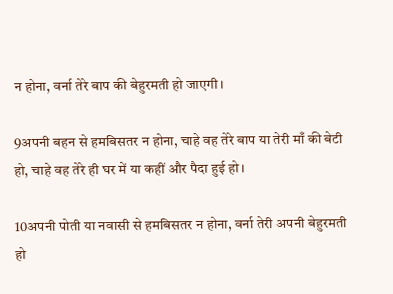न होना, वर्ना तेरे बाप की बेहुरमती हो जाएगी।

9अपनी बहन से हमबिसतर न होना, चाहे वह तेरे बाप या तेरी माँ की बेटी हो, चाहे वह तेरे ही घर में या कहीं और पैदा हुई हो।

10अपनी पोती या नवासी से हमबिसतर न होना, वर्ना तेरी अपनी बेहुरमती हो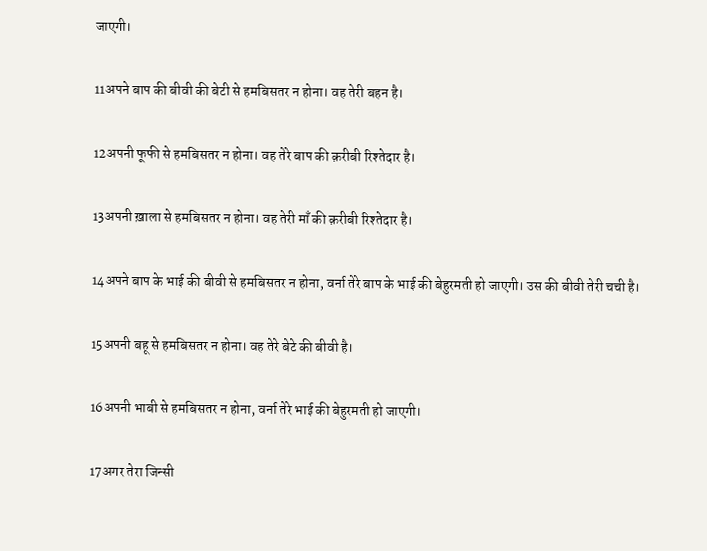जाएगी।

11अपने बाप की बीवी की बेटी से हमबिसतर न होना। वह तेरी बहन है।

12अपनी फूफी से हमबिसतर न होना। वह तेरे बाप की क़रीबी रिश्तेदार है।

13अपनी ख़ाला से हमबिसतर न होना। वह तेरी माँ की क़रीबी रिश्तेदार है।

14अपने बाप के भाई की बीवी से हमबिसतर न होना, वर्ना तेरे बाप के भाई की बेहुरमती हो जाएगी। उस की बीवी तेरी चची है।

15अपनी बहू से हमबिसतर न होना। वह तेरे बेटे की बीवी है।

16अपनी भाबी से हमबिसतर न होना, वर्ना तेरे भाई की बेहुरमती हो जाएगी।

17अगर तेरा जिन्सी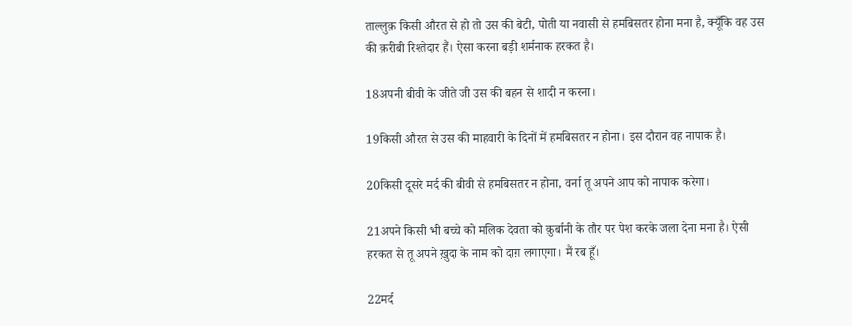ताल्लुक़ किसी औरत से हो तो उस की बेटी, पोती या नवासी से हमबिसतर होना मना है, क्यूँकि वह उस की क़रीबी रिश्तेदार हैं। ऐसा करना बड़ी शर्मनाक हरकत है।

18अपनी बीवी के जीते जी उस की बहन से शादी न करना।

19किसी औरत से उस की माहवारी के दिनों में हमबिसतर न होना। इस दौरान वह नापाक है।

20किसी दूसरे मर्द की बीवी से हमबिसतर न होना, वर्ना तू अपने आप को नापाक करेगा।

21अपने किसी भी बच्चे को मलिक देवता को क़ुर्बानी के तौर पर पेश करके जला देना मना है। ऐसी हरकत से तू अपने ख़ुदा के नाम को दाग़ लगाएगा। मैं रब हूँ।

22मर्द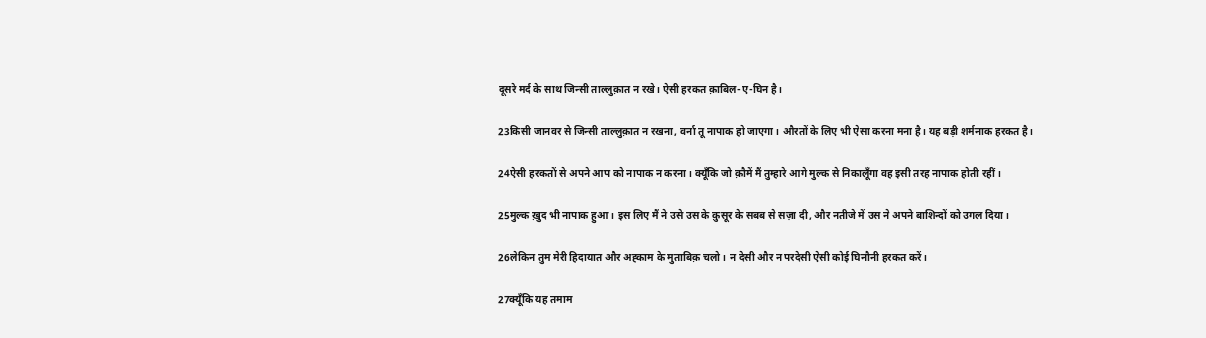दूसरे मर्द के साथ जिन्सी ताल्लुक़ात न रखे। ऐसी हरकत क़ाबिल-ए-घिन है।

23किसी जानवर से जिन्सी ताल्लुक़ात न रखना, वर्ना तू नापाक हो जाएगा। औरतों के लिए भी ऐसा करना मना है। यह बड़ी शर्मनाक हरकत है।

24ऐसी हरकतों से अपने आप को नापाक न करना। क्यूँकि जो क़ौमें मैं तुम्हारे आगे मुल्क से निकालूँगा वह इसी तरह नापाक होती रहीं।

25मुल्क ख़ुद भी नापाक हुआ। इस लिए मैं ने उसे उस के क़ुसूर के सबब से सज़ा दी, और नतीजे में उस ने अपने बाशिन्दों को उगल दिया।

26लेकिन तुम मेरी हिदायात और अह्काम के मुताबिक़ चलो। न देसी और न परदेसी ऐसी कोई घिनौनी हरकत करें।

27क्यूँकि यह तमाम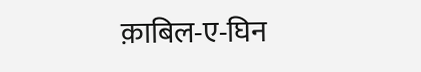क़ाबिल-ए-घिन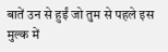बातें उन से हुईं जो तुम से पहले इस मुल्क में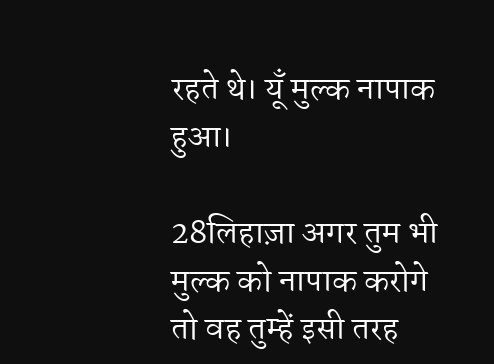रहते थे। यूँ मुल्क नापाक हुआ।

28लिहाज़ा अगर तुम भी मुल्क को नापाक करोगे तो वह तुम्हें इसी तरह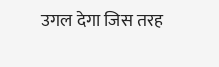उगल देगा जिस तरह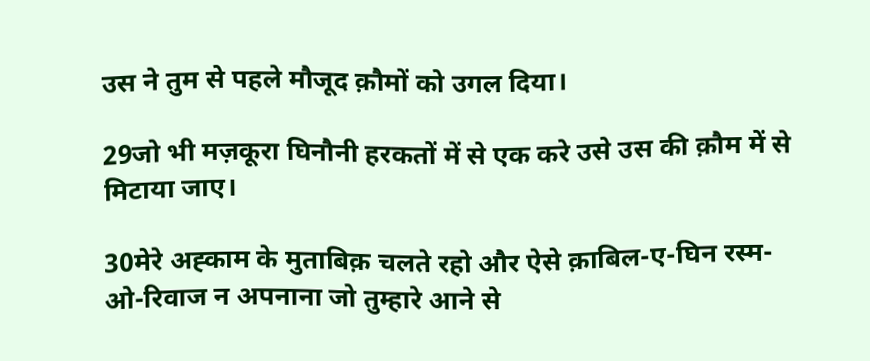उस ने तुम से पहले मौजूद क़ौमों को उगल दिया।

29जो भी मज़कूरा घिनौनी हरकतों में से एक करे उसे उस की क़ौम में से मिटाया जाए।

30मेरे अह्काम के मुताबिक़ चलते रहो और ऐसे क़ाबिल-ए-घिन रस्म-ओ-रिवाज न अपनाना जो तुम्हारे आने से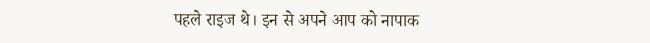पहले राइज थे। इन से अपने आप को नापाक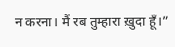न करना। मैं रब तुम्हारा ख़ुदा हूँ।”